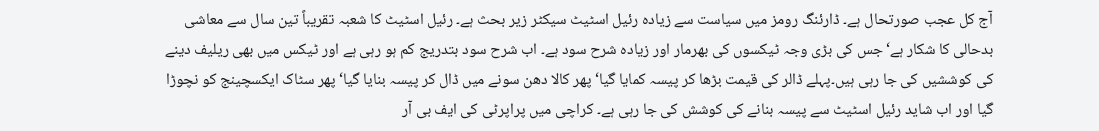آج کل عجب صورتحال ہے۔ ڈارئنگ رومز میں سیاست سے زیادہ رئیل اسٹیٹ سیکٹر زیر بحث ہے۔ رئیل اسٹیٹ کا شعبہ تقریباً تین سال سے معاشی بدحالی کا شکار ہے‘جس کی بڑی وجہ ٹیکسوں کی بھرمار اور زیادہ شرح سود ہے۔ اب شرح سود بتدریج کم ہو رہی ہے اور ٹیکس میں بھی ریلیف دینے کی کوششیں کی جا رہی ہیں۔پہلے ڈالر کی قیمت بڑھا کر پیسہ کمایا گیا‘ پھر کالا دھن سونے میں ڈال کر پیسہ بنایا گیا‘ پھر سٹاک ایکسچینج کو نچوڑا گیا اور اب شاید رئیل اسٹیٹ سے پیسہ بنانے کی کوشش کی جا رہی ہے۔ کراچی میں پراپرٹی کی ایف بی آر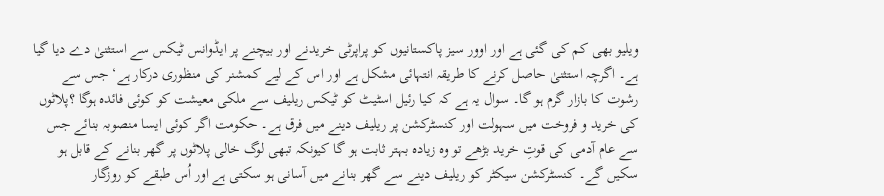ویلیو بھی کم کی گئی ہے اور اوور سیز پاکستانیوں کو پراپرٹی خریدنے اور بیچنے پر ایڈوانس ٹیکس سے استثنیٰ دے دیا گیا ہے۔ اگرچہ استثنیٰ حاصل کرنے کا طریقہ انتہائی مشکل ہے اور اس کے لیے کمشنر کی منظوری درکار ہے‘ جس سے رشوت کا بازار گرم ہو گا۔ سوال یہ ہے کہ کیا رئیل اسٹیٹ کو ٹیکس ریلیف سے ملکی معیشت کو کوئی فائدہ ہوگا ؟پلاٹوں کی خرید و فروخت میں سہولت اور کنسٹرکشن پر ریلیف دینے میں فرق ہے۔ حکومت اگر کوئی ایسا منصوبہ بنائے جس سے عام آدمی کی قوتِ خرید بڑھے تو وہ زیادہ بہتر ثابت ہو گا کیونکہ تبھی لوگ خالی پلاٹوں پر گھر بنانے کے قابل ہو سکیں گے۔ کنسٹرکشن سیکٹر کو ریلیف دینے سے گھر بنانے میں آسانی ہو سکتی ہے اور اُس طبقے کو روزگار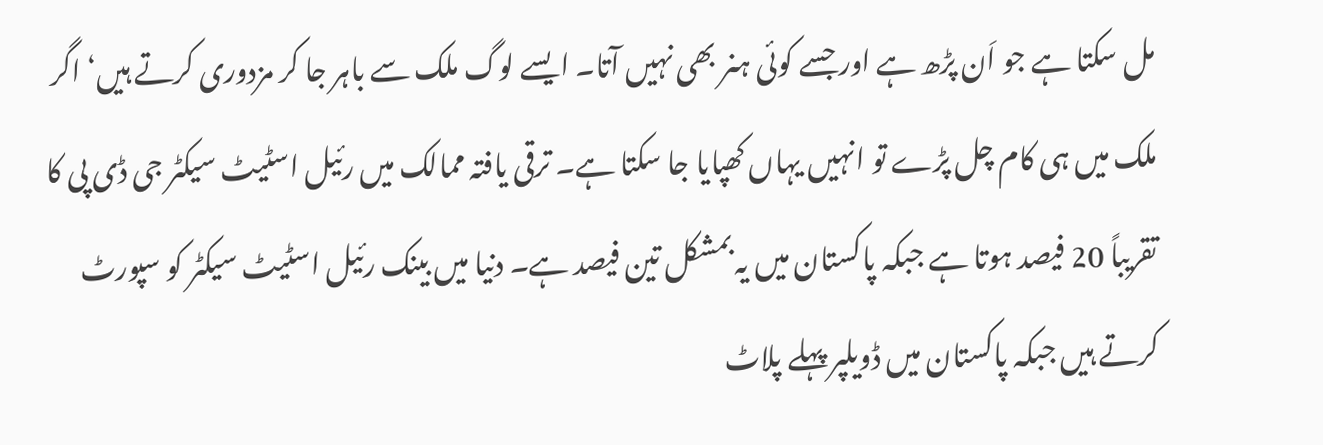مل سکتا ہے جو اَن پڑھ ہے اور جسے کوئی ہنر بھی نہیں آتا۔ ایسے لوگ ملک سے باہر جا کر مزدوری کرتے ہیں‘ اگر ملک میں ہی کام چل پڑے تو انہیں یہاں کھپایا جا سکتا ہے۔ ترقی یافتہ ممالک میں رئیل اسٹیٹ سیکٹر جی ڈی پی کا تقریباً 20 فیصد ہوتا ہے جبکہ پاکستان میں یہ بمشکل تین فیصد ہے۔ دنیا میں بینک رئیل اسٹیٹ سیکٹر کو سپورٹ کرتے ہیں جبکہ پاکستان میں ڈویلپر پہلے پلاٹ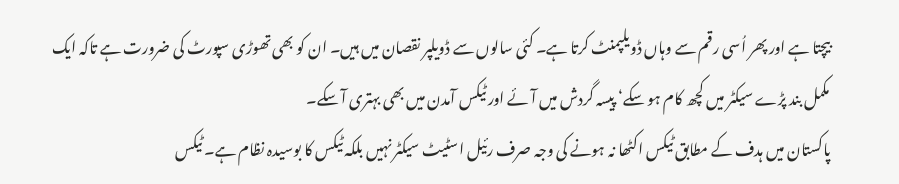بیچتا ہے اور پھر اُسی رقم سے وہاں ڈویلپمنٹ کرتا ہے۔ کئی سالوں سے ڈویلپر نقصان میں ہیں۔ ان کو بھی تھوڑی سپورٹ کی ضرورت ہے تاکہ ایک مکمل بند پڑے سیکٹر میں کچھ کام ہو سکے‘ پیسہ گردش میں آئے اور ٹیکس آمدن میں بھی بہتری آ سکے۔
پاکستان میں ہدف کے مطابق ٹیکس اکٹھا نہ ہونے کی وجہ صرف رئیل اسٹیٹ سیکٹر نہیں بلکہ ٹیکس کا بوسیدہ نظام ہے۔ ٹیکس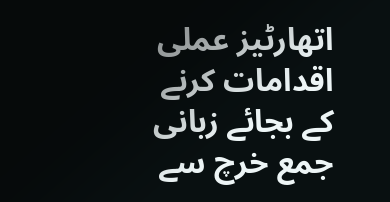اتھارٹیز عملی اقدامات کرنے کے بجائے زبانی جمع خرچ سے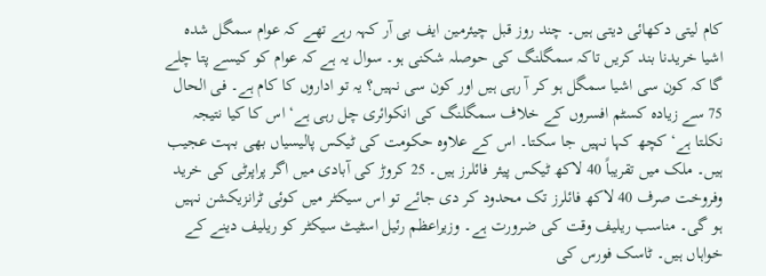کام لیتی دکھائی دیتی ہیں۔ چند روز قبل چیئرمین ایف بی آر کہہ رہے تھے کہ عوام سمگل شدہ اشیا خریدنا بند کریں تاکہ سمگلنگ کی حوصلہ شکنی ہو۔ سوال یہ ہے کہ عوام کو کیسے پتا چلے گا کہ کون سی اشیا سمگل ہو کر آ رہی ہیں اور کون سی نہیں؟ یہ تو اداروں کا کام ہے۔ فی الحال 75 سے زیادہ کسٹم افسروں کے خلاف سمگلنگ کی انکوائری چل رہی ہے‘ اس کا کیا نتیجہ نکلتا ہے‘ کچھ کہا نہیں جا سکتا۔ اس کے علاوہ حکومت کی ٹیکس پالیسیاں بھی بہت عجیب ہیں۔ ملک میں تقریباً 40 لاکھ ٹیکس پیئر فائلرز ہیں۔ 25 کروڑ کی آبادی میں اگر پراپرٹی کی خرید وفروخت صرف 40 لاکھ فائلرز تک محدود کر دی جائے تو اس سیکٹر میں کوئی ٹرانزیکشن نہیں ہو گی۔ مناسب ریلیف وقت کی ضرورت ہے۔ وزیراعظم رئیل اسٹیٹ سیکٹر کو ریلیف دینے کے خواہاں ہیں۔ ٹاسک فورس کی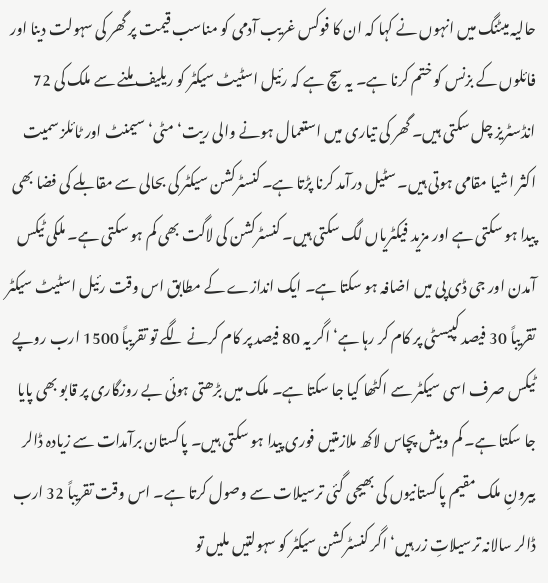حالیہ میٹنگ میں انہوں نے کہا کہ ان کا فوکس غریب آدمی کو مناسب قیمت پر گھر کی سہولت دینا اور فائلوں کے بزنس کو ختم کرنا ہے۔ یہ سچ ہے کہ رئیل اسٹیٹ سیکٹر کو ریلیف ملنے سے ملک کی 72 انڈسٹریز چل سکتی ہیں۔ گھر کی تیاری میں استعمال ہونے والی ریت‘ مٹی‘ سیمنٹ اور ٹائلز سمیت اکثر اشیا مقامی ہوتی ہیں۔ سٹیل درآمد کرنا پڑتا ہے۔ کنسٹرکشن سیکٹر کی بحالی سے مقابلے کی فضا بھی پیدا ہو سکتی ہے اور مزید فیکٹریاں لگ سکتی ہیں۔ کنسٹرکشن کی لاگت بھی کم ہو سکتی ہے۔ ملکی ٹیکس آمدن اور جی ڈی پی میں اضافہ ہو سکتا ہے۔ ایک اندازے کے مطابق اس وقت رئیل اسٹیٹ سیکٹر تقریباً 30 فیصد کپیسٹی پر کام کر رہا ہے‘ اگر یہ 80 فیصد پر کام کرنے لگے تو تقریباً 1500 ارب روپے ٹیکس صرف اسی سیکٹر سے اکٹھا کیا جا سکتا ہے۔ ملک میں بڑھتی ہوئی بے روزگاری پر قابو بھی پایا جا سکتا ہے۔ کم وبیش پچاس لاکھ ملازمتیں فوری پیدا ہو سکتی ہیں۔ پاکستان برآمدات سے زیادہ ڈالر بیرونِ ملک مقیم پاکستانیوں کی بھیجی گئی ترسیلات سے وصول کرتا ہے۔ اس وقت تقریباً 32 ارب ڈالر سالانہ ترسیلاتِ زر ہیں‘ اگر کنسٹرکشن سیکٹر کو سہولتیں ملیں تو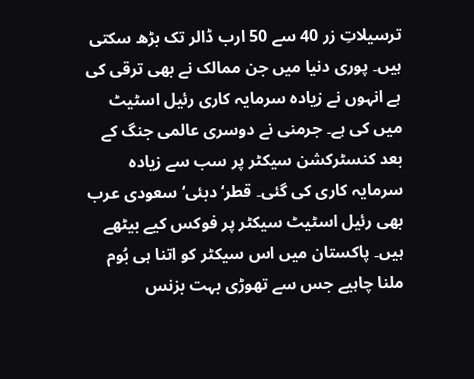ترسیلاتِ زر 40 سے 50 ارب ڈالر تک بڑھ سکتی ہیں۔ پوری دنیا میں جن ممالک نے بھی ترقی کی ہے انہوں نے زیادہ سرمایہ کاری رئیل اسٹیٹ میں کی ہے۔ جرمنی نے دوسری عالمی جنگ کے بعد کنسٹرکشن سیکٹر پر سب سے زیادہ سرمایہ کاری کی گئی۔ قطر‘ دبئی‘ سعودی عرب بھی رئیل اسٹیٹ سیکٹر پر فوکس کیے بیٹھے ہیں۔ پاکستان میں اس سیکٹر کو اتنا ہی بُوم ملنا چاہیے جس سے تھوڑی بہت بزنس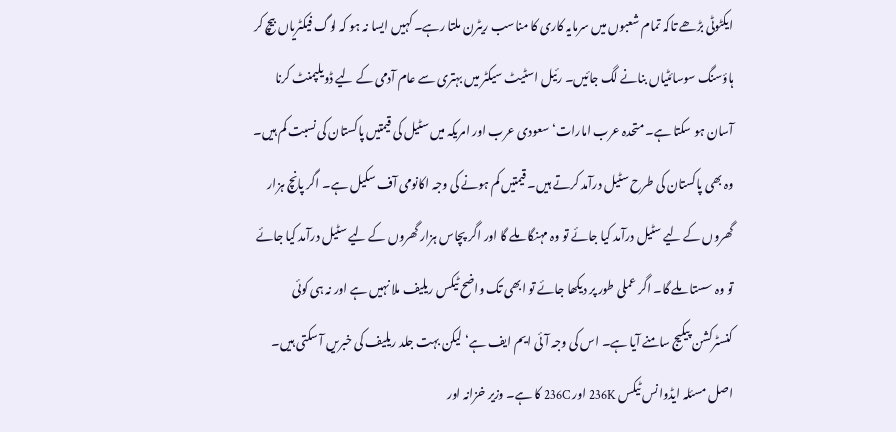ایکٹوٹی بڑھے تاکہ تمام شعبوں میں سرمایہ کاری کا مناسب ریٹرن ملتا رہے۔ کہیں ایسا نہ ہو کہ لوگ فیکٹریاں بیچ کر ہاؤسنگ سوسائٹیاں بنانے لگ جائیں۔ رئیل اسٹیٹ سیکٹر میں بہتری سے عام آدمی کے لیے ڈویلپمنٹ کرنا آسان ہو سکتا ہے۔ متحدہ عرب امارات‘ سعودی عرب اور امریکہ میں سٹیل کی قیمتیں پاکستان کی نسبت کم ہیں۔ وہ بھی پاکستان کی طرح سٹیل درآمد کرتے ہیں۔ قیمتیں کم ہونے کی وجہ اکانومی آف سکیل ہے۔ اگر پانچ ہزار گھروں کے لیے سٹیل درآمد کیا جائے تو وہ مہنگا ملے گا اور اگر پچاس ہزار گھروں کے لیے سٹیل درآمد کیا جائے تو وہ سستا ملے گا۔ اگر عملی طور پر دیکھا جائے تو ابھی تک واضح ٹیکس ریلیف ملا نہیں ہے اور نہ ہی کوئی کنسٹرکشن پیکیج سامنے آیا ہے۔ اس کی وجہ آئی ایم ایف ہے‘ لیکن بہت جلد ریلیف کی خبریں آ سکتی ہیں۔ اصل مسئلہ ایڈوانس ٹیکس 236K اور 236C کا ہے۔ وزیر خزانہ اور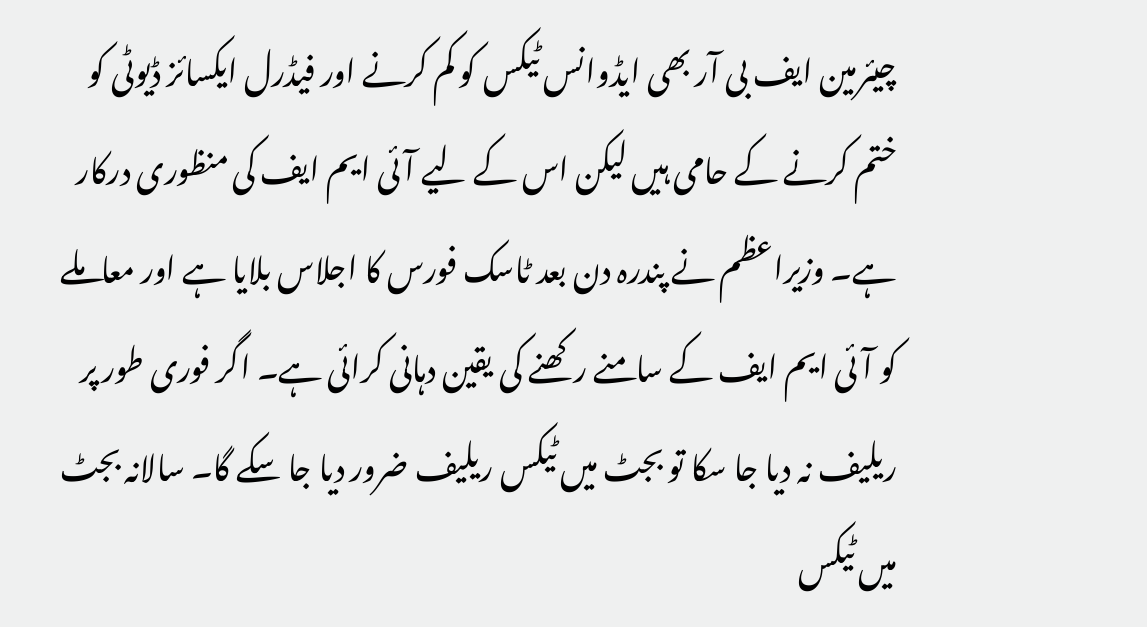چیئرمین ایف بی آر بھی ایڈوانس ٹیکس کو کم کرنے اور فیڈرل ایکسائز ڈیوٹی کو ختم کرنے کے حامی ہیں لیکن اس کے لیے آئی ایم ایف کی منظوری درکار ہے۔ وزیراعظم نے پندرہ دن بعد ٹاسک فورس کا اجلاس بلایا ہے اور معاملے کو آئی ایم ایف کے سامنے رکھنے کی یقین دہانی کرائی ہے۔ اگر فوری طور پر ریلیف نہ دیا جا سکا تو بجٹ میں ٹیکس ریلیف ضرور دیا جا سکے گا۔ سالانہ بجٹ میں ٹیکس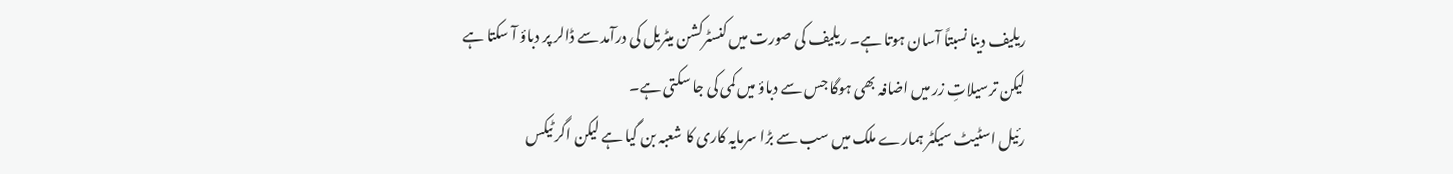ریلیف دینا نسبتاً آسان ہوتا ہے۔ ریلیف کی صورت میں کنسٹرکشن میٹریل کی درآمد سے ڈالر پر دباؤ آ سکتا ہے لیکن ترسیلاتِ زر میں اضافہ بھی ہوگا جس سے دباؤ میں کمی کی جا سکتی ہے۔
رئیل اسٹیٹ سیکٹر ہمارے ملک میں سب سے بڑا سرمایہ کاری کا شعبہ بن گیا ہے لیکن اگر ٹیکس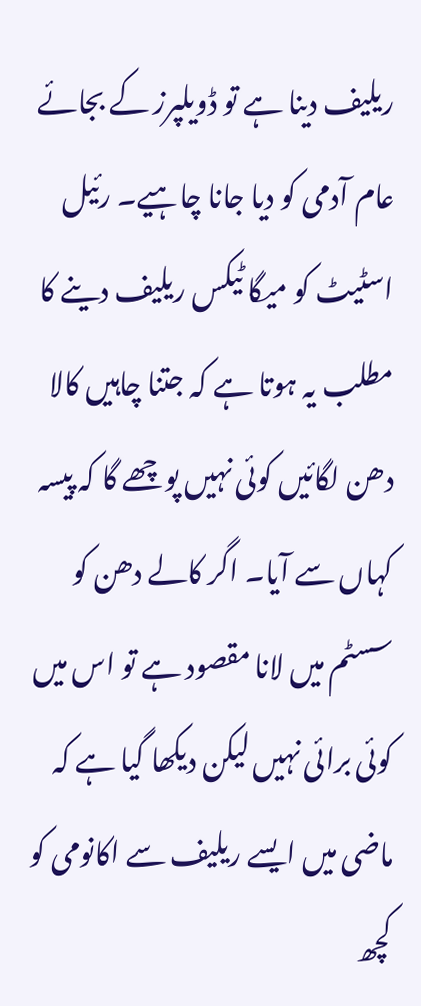ریلیف دینا ہے تو ڈویلپرز کے بجائے عام آدمی کو دیا جانا چاہیے۔ رئیل اسٹیٹ کو میگا ٹیکس ریلیف دینے کا مطلب یہ ہوتا ہے کہ جتنا چاہیں کالا دھن لگائیں کوئی نہیں پوچھے گا کہ پیسہ کہاں سے آیا۔ اگر کالے دھن کو سسٹم میں لانا مقصود ہے تو اس میں کوئی برائی نہیں لیکن دیکھا گیا ہے کہ ماضی میں ایسے ریلیف سے اکانومی کو کچھ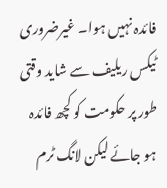فائدہ نہیں ہوا۔ غیرضروری ٹیکس ریلیف سے شاید وقتی طور پر حکومت کو کچھ فائدہ ہو جائے لیکن لانگ ٹرم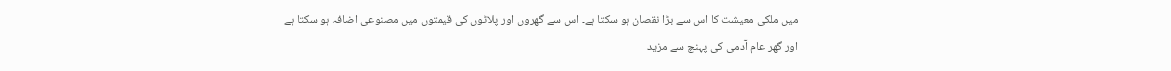میں ملکی معیشت کا اس سے بڑا نقصان ہو سکتا ہے۔ اس سے گھروں اور پلاٹوں کی قیمتوں میں مصنوعی اضافہ ہو سکتا ہے اور گھر عام آدمی کی پہنچ سے مزید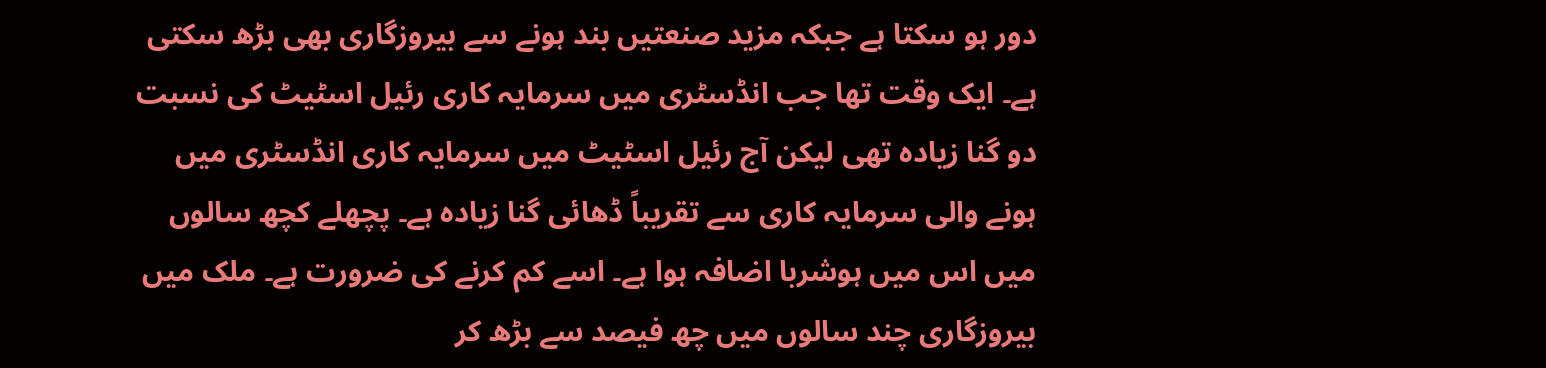دور ہو سکتا ہے جبکہ مزید صنعتیں بند ہونے سے بیروزگاری بھی بڑھ سکتی ہے۔ ایک وقت تھا جب انڈسٹری میں سرمایہ کاری رئیل اسٹیٹ کی نسبت دو گنا زیادہ تھی لیکن آج رئیل اسٹیٹ میں سرمایہ کاری انڈسٹری میں ہونے والی سرمایہ کاری سے تقریباً ڈھائی گنا زیادہ ہے۔ پچھلے کچھ سالوں میں اس میں ہوشربا اضافہ ہوا ہے۔ اسے کم کرنے کی ضرورت ہے۔ ملک میں بیروزگاری چند سالوں میں چھ فیصد سے بڑھ کر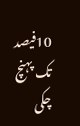10فیصد تک پہنچ چکی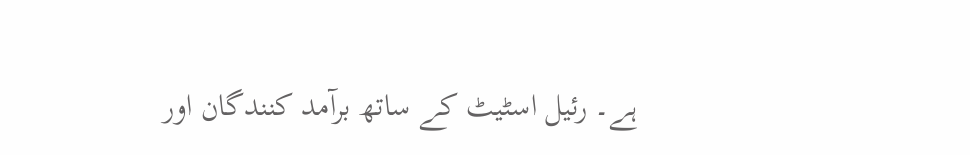ہے۔ رئیل اسٹیٹ کے ساتھ برآمد کنندگان اور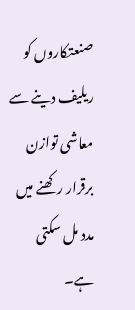صنعتکاروں کو ریلیف دینے سے معاشی توازن برقرار رکھنے میں مدد مل سکتی ہے۔